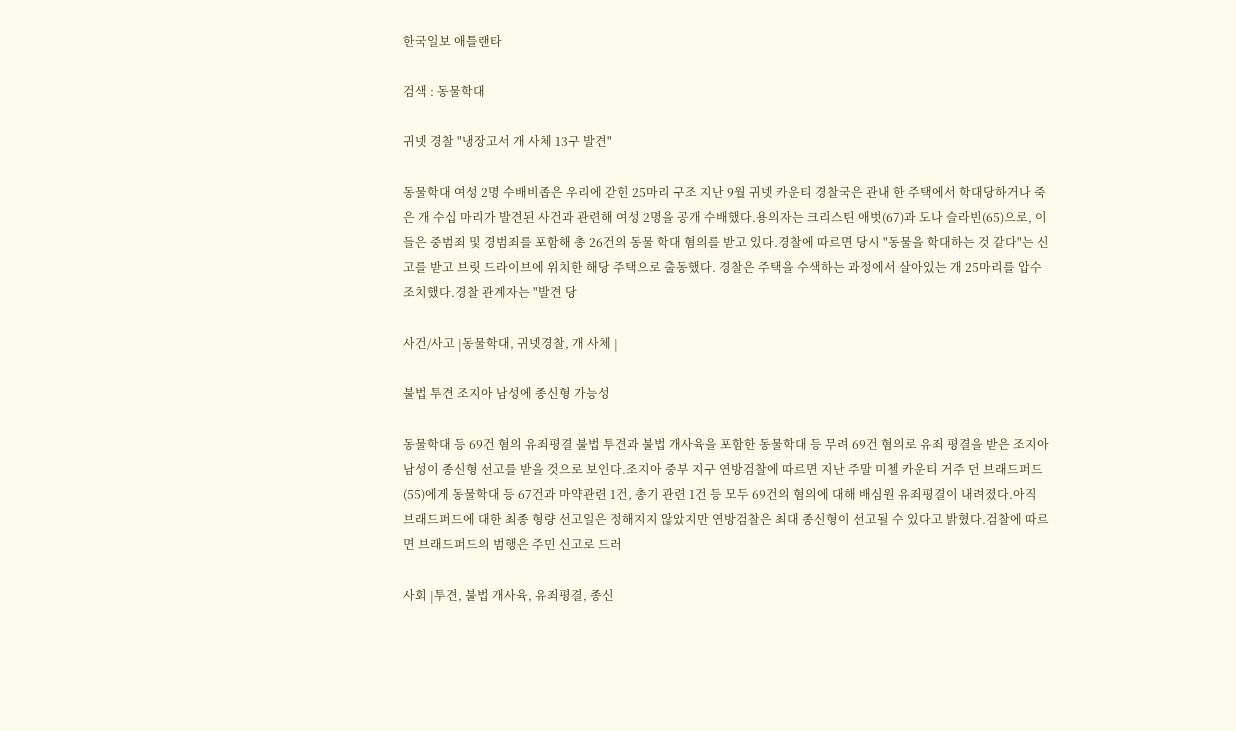한국일보 애틀랜타

검색 : 동물학대

귀넷 경찰 "냉장고서 개 사체 13구 발견"

동물학대 여성 2명 수배비좁은 우리에 갇힌 25마리 구조 지난 9월 귀넷 카운티 경찰국은 관내 한 주택에서 학대당하거나 죽은 개 수십 마리가 발견된 사건과 관련해 여성 2명을 공개 수배했다.용의자는 크리스틴 애벗(67)과 도나 슬라빈(65)으로, 이들은 중범죄 및 경범죄를 포함해 총 26건의 동물 학대 혐의를 받고 있다.경찰에 따르면 당시 "동물을 학대하는 것 같다"는 신고를 받고 브릿 드라이브에 위치한 해당 주택으로 출동했다. 경찰은 주택을 수색하는 과정에서 살아있는 개 25마리를 압수 조치했다.경찰 관계자는 "발견 당

사건/사고 |동물학대, 귀넷경찰, 개 사체 |

불법 투견 조지아 남성에 종신형 가능성

동물학대 등 69건 혐의 유죄평결 불법 투견과 불법 개사육을 포함한 동물학대 등 무려 69건 혐의로 유죄 평결을 받은 조지아 남성이 종신형 선고를 받을 것으로 보인다.조지아 중부 지구 연방검찰에 따르면 지난 주말 미첼 카운티 거주 던 브래드퍼드(55)에게 동물학대 등 67건과 마약관련 1건, 총기 관련 1건 등 모두 69건의 혐의에 대해 배심원 유죄평결이 내려졌다.아직 브래드퍼드에 대한 최종 형량 선고일은 정해지지 않았지만 연방검찰은 최대 종신형이 선고될 수 있다고 밝혔다.검찰에 따르면 브래드퍼드의 범행은 주민 신고로 드러

사회 |투견, 불법 개사육, 유죄평결, 종신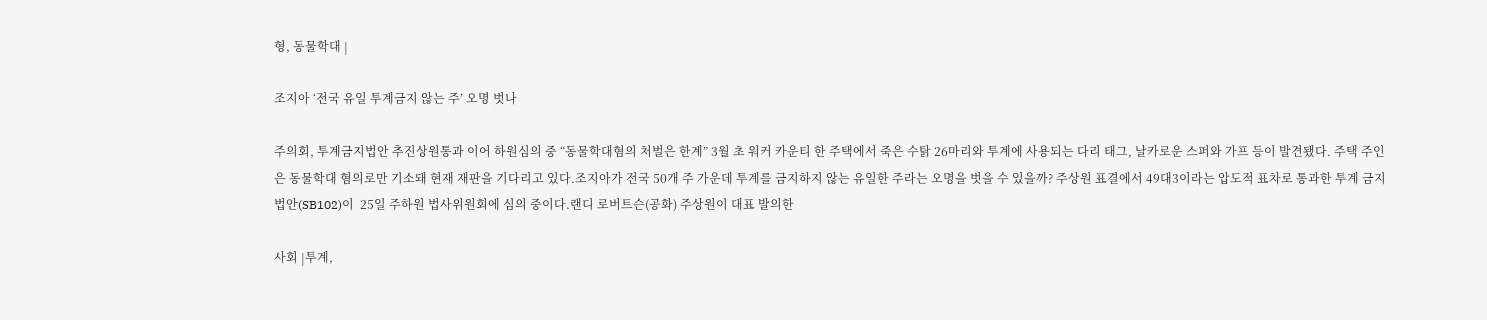형, 동물학대 |

조지아 ‘전국 유일 투계금지 않는 주’ 오명 벗나

주의회, 투계금지법안 추진상원통과 이어 하원심의 중 “동물학대혐의 처벌은 한계” 3월 초 워커 카운티 한 주택에서 죽은 수탉 26마리와 투계에 사용되는 다리 태그, 날카로운 스퍼와 가프 등이 발견됐다. 주택 주인은 동물학대 혐의로만 기소돼 현재 재판을 기다리고 있다.조지아가 전국 50개 주 가운데 투계를 금지하지 않는 유일한 주라는 오명을 벗을 수 있을까? 주상원 표결에서 49대3이라는 압도적 표차로 통과한 투계 금지법안(SB102)이  25일 주하원 법사위원회에 심의 중이다.랜디 로버트슨(공화) 주상원이 대표 발의한

사회 |투계,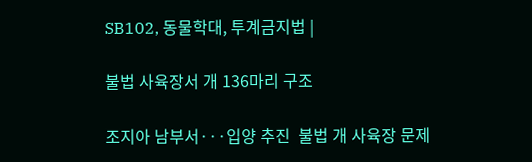SB102, 동물학대, 투계금지법 |

불법 사육장서 개 136마리 구조

조지아 남부서···입양 추진  불법 개 사육장 문제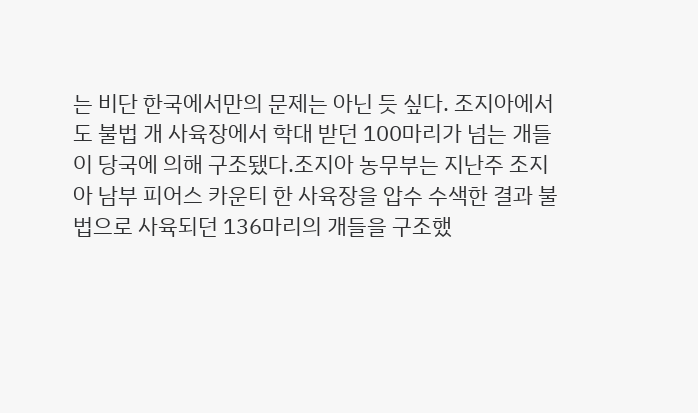는 비단 한국에서만의 문제는 아닌 듯 싶다. 조지아에서도 불법 개 사육장에서 학대 받던 100마리가 넘는 개들이 당국에 의해 구조됐다.조지아 농무부는 지난주 조지아 남부 피어스 카운티 한 사육장을 압수 수색한 결과 불법으로 사육되던 136마리의 개들을 구조했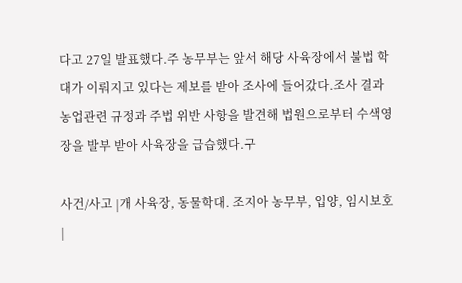다고 27일 발표했다.주 농무부는 앞서 해당 사육장에서 불법 학대가 이뤄지고 있다는 제보를 받아 조사에 들어갔다.조사 결과 농업관련 규정과 주법 위반 사항을 발견해 법원으로부터 수색영장을 발부 받아 사육장을 급습했다.구

사건/사고 |개 사육장, 동물학대. 조지아 농무부, 입양, 임시보호 |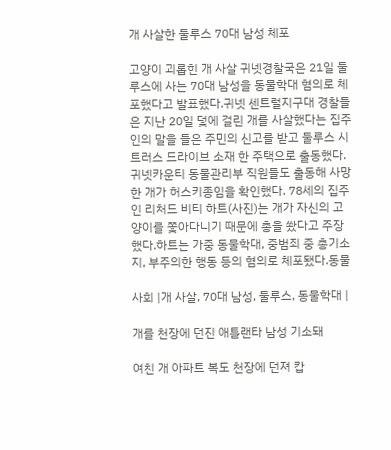개 사살한 둘루스 70대 남성 체포

고양이 괴롭힌 개 사살 귀넷경찰국은 21일 둘루스에 사는 70대 남성을 동물학대 혐의로 체포했다고 발표했다.귀넷 센트럴지구대 경찰들은 지난 20일 덫에 걸린 개를 사살했다는 집주인의 말을 들은 주민의 신고를 받고 둘루스 시트러스 드라이브 소재 한 주택으로 출동했다.귀넷카운티 동물관리부 직원들도 출동해 사망한 개가 허스키종임을 확인했다. 78세의 집주인 리처드 비티 하트(사진)는 개가 자신의 고양이를 쫓아다니기 때문에 총을 쐈다고 주장했다.하트는 가중 동물학대, 중범죄 중 총기소지, 부주의한 행동 등의 혐의로 체포됐다.동물

사회 |개 사살, 70대 남성, 둘루스, 동물학대 |

개를 천장에 던진 애틀랜타 남성 기소돼

여친 개 아파트 복도 천장에 던져 캅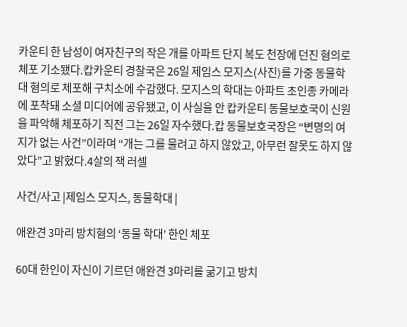카운티 한 남성이 여자친구의 작은 개를 아파트 단지 복도 천장에 던진 혐의로 체포 기소됐다.캅카운티 경찰국은 26일 제임스 모지스(사진)를 가중 동물학대 혐의로 체포해 구치소에 수감했다. 모지스의 학대는 아파트 초인종 카메라에 포착돼 소셜 미디어에 공유됐고, 이 사실을 안 캅카운티 동물보호국이 신원을 파악해 체포하기 직전 그는 26일 자수했다.캅 동물보호국장은 “변명의 여지가 없는 사건”이라며 “개는 그를 물려고 하지 않았고, 아무런 잘못도 하지 않았다”고 밝혔다.4살의 잭 러셀

사건/사고 |제임스 모지스, 동물학대 |

애완견 3마리 방치혐의 ‘동물 학대’ 한인 체포

60대 한인이 자신이 기르던 애완견 3마리를 굶기고 방치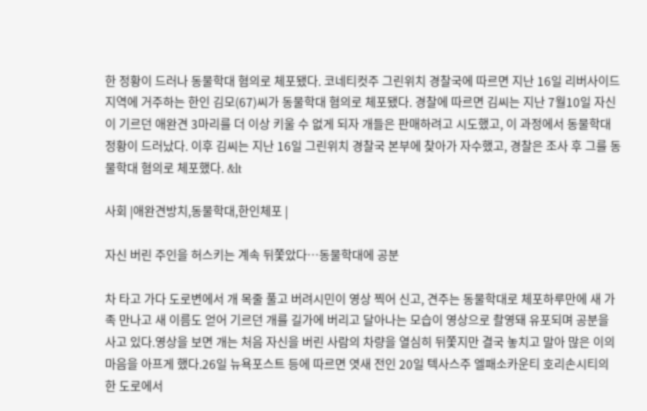한 정황이 드러나 동물학대 혐의로 체포됐다. 코네티컷주 그린위치 경찰국에 따르면 지난 16일 리버사이드 지역에 거주하는 한인 김모(67)씨가 동물학대 혐의로 체포됐다. 경찰에 따르면 김씨는 지난 7월10일 자신이 기르던 애완견 3마리를 더 이상 키울 수 없게 되자 개들은 판매하려고 시도했고, 이 과정에서 동물학대 정황이 드러났다. 이후 김씨는 지난 16일 그린위치 경찰국 본부에 찾아가 자수했고, 경찰은 조사 후 그를 동물학대 혐의로 체포했다. &lt

사회 |애완견방치,동물학대,한인체포 |

자신 버린 주인을 허스키는 계속 뒤쫓았다…동물학대에 공분

차 타고 가다 도로변에서 개 목줄 풀고 버려시민이 영상 찍어 신고, 견주는 동물학대로 체포하루만에 새 가족 만나고 새 이름도 얻어 기르던 개를 길가에 버리고 달아나는 모습이 영상으로 촬영돼 유포되며 공분을 사고 있다.영상을 보면 개는 처음 자신을 버린 사람의 차량을 열심히 뒤쫓지만 결국 놓치고 말아 많은 이의 마음을 아프게 했다.26일 뉴욕포스트 등에 따르면 엿새 전인 20일 텍사스주 엘패소카운티 호리손시티의 한 도로에서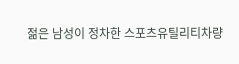젊은 남성이 정차한 스포츠유틸리티차량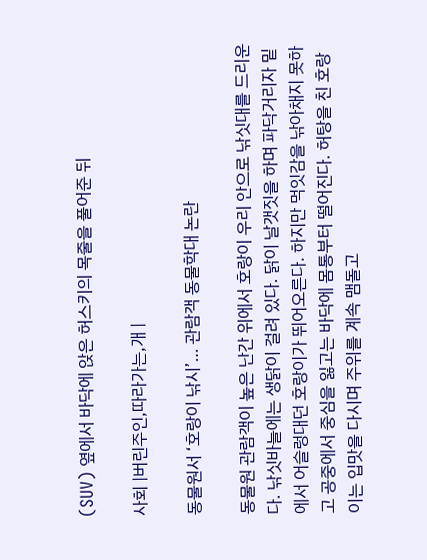(SUV) 옆에서 바닥에 앉은 허스키의 목줄을 풀어준 뒤

사회 |버린주인,따라가는,개 |

동물원서 ‘호랑이 낚시’… 관람객 동물학대 논란

동물원 관람객이 높은 난간 위에서 호랑이 우리 안으로 낚싯대를 드리운다. 낚싯바늘에는 생닭이 걸려 있다. 닭이 날갯짓을 하며 파닥거리자 밑에서 어슬렁대던 호랑이가 뛰어오른다. 하지만 먹잇감을 낚아채지 못하고 공중에서 중심을 잃고는 바닥에 몸통부터 떨어진다. 허탕을 친 호랑이는 입맛을 다시며 주위를 계속 맴돌고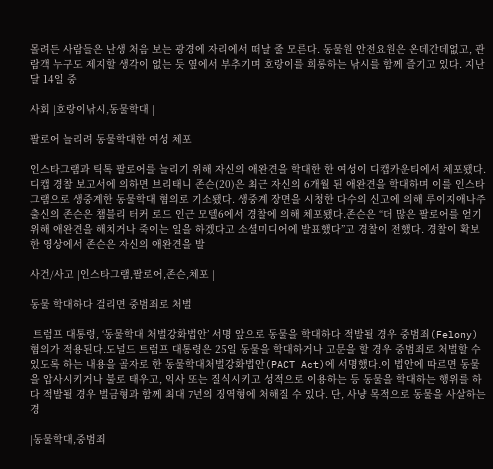몰려든 사람들은 난생 처음 보는 광경에 자리에서 떠날 줄 모른다. 동물원 안전요원은 온데간데없고, 관람객 누구도 제지할 생각이 없는 듯 옆에서 부추기며 호랑이를 희롱하는 낚시를 함께 즐기고 있다. 지난달 14일 중

사회 |호랑이낚시,동물학대 |

팔로어 늘리려 동물학대한 여성 체포

인스타그램과 틱톡 팔로어를 늘리기 위해 자신의 애완견을 학대한 한 여성이 디캡카운티에서 체포됐다.디캡 경찰 보고서에 의하면 브리태니 존슨(20)은 최근 자신의 6개월 된 애완견을 학대하며 이를 인스타그램으로 생중계한 동물학대 혐의로 기소됐다. 생중계 장면을 시청한 다수의 신고에 의해 루이지애나주 출신의 존슨은 챔블리 터커 로드 인근 모텔6에서 경찰에 의해 체포됐다.존슨은 “더 많은 팔로어를 얻기 위해 애완견을 해치거나 죽이는 일을 하겠다고 소셜미디어에 발표했다”고 경찰이 전했다. 경찰이 확보한 영상에서 존슨은 자신의 애완견을 발

사건/사고 |인스타그램,팔로어,존슨,체포 |

동물 학대하다 걸리면 중범죄로 처벌

 트럼프 대통령, ‘동물학대 처벌강화법안’ 서명 앞으로 동물을 학대하다 적발될 경우 중범죄(Felony) 혐의가 적용된다.도널드 트럼프 대통령은 25일 동물을 학대하거나 고문을 할 경우 중범죄로 처벌할 수 있도록 하는 내용을 골자로 한 동물학대처벌강화법안(PACT Act)에 서명했다.이 법안에 따르면 동물을 압사시키거나 불로 태우고, 익사 또는 질식시키고 성적으로 이용하는 등 동물을 학대하는 행위를 하다 적발될 경우 벌금형과 함께 최대 7년의 징역형에 처해질 수 있다. 단, 사냥 목적으로 동물을 사살하는 경

|동물학대,중범죄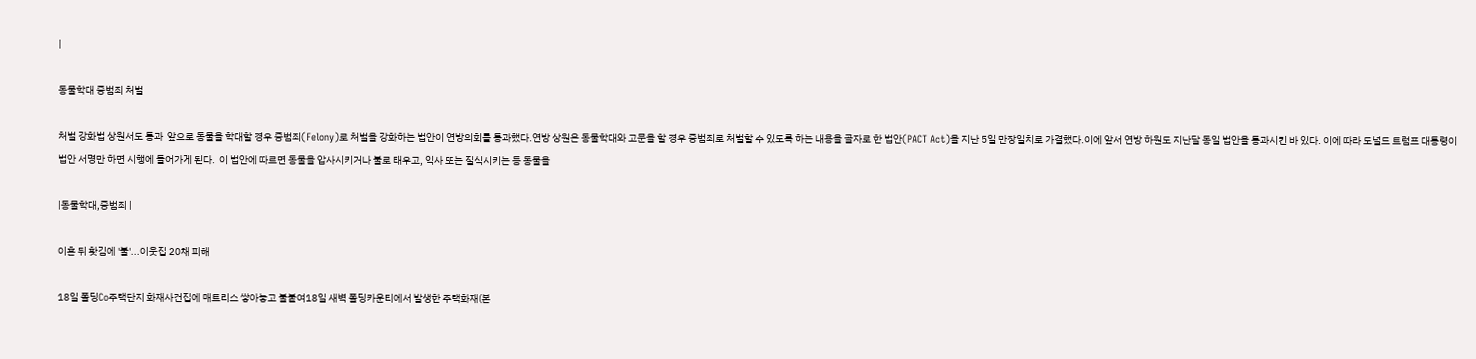|

동물학대 중범죄 처벌

처벌 강화법 상원서도 통과  앞으로 동물을 학대할 경우 중범죄(Felony)로 처벌을 강화하는 법안이 연방의회를 통과했다.연방 상원은 동물학대와 고문을 할 경우 중범죄로 처벌할 수 있도록 하는 내용을 골자로 한 법안(PACT Act)을 지난 5일 만장일치로 가결했다.이에 앞서 연방 하원도 지난달 동일 법안을 통과시킨 바 있다. 이에 따라 도널드 트럼프 대통령이 법안 서명만 하면 시행에 들어가게 된다.  이 법안에 따르면 동물을 압사시키거나 불로 태우고, 익사 또는 질식시키는 등 동물을

|동물학대,중범죄 |

이혼 뒤 홧김에 '불'...이웃집 20채 피해

18일 폴딩Co주택단지 화재사건집에 매트리스 쌓아놓고 불붙여18일 새벽 폴딩카운티에서 발생한 주택화재(본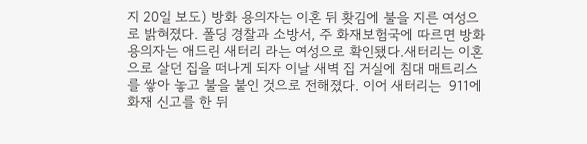지 20일 보도) 방화 용의자는 이혼 뒤 홧김에 불을 지른 여성으로 밝혀졌다. 폴딩 경찰과 소방서, 주 화재보험국에 따르면 방화 용의자는 애드린 새터리 라는 여성으로 확인됐다.새터리는 이혼으로 살던 집을 떠나게 되자 이날 새벽 집 거실에 침대 매트리스를 쌓아 놓고 불을 붙인 것으로 전해졌다. 이어 새터리는  911에 화재 신고를 한 뒤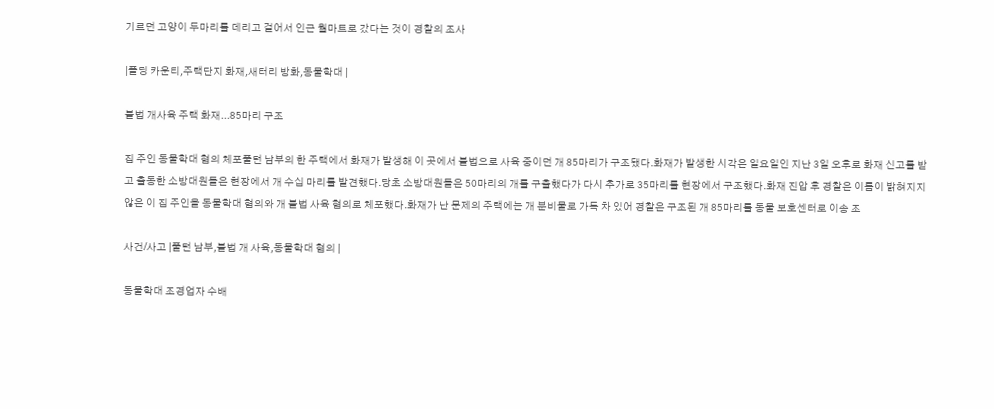기르던 고양이 두마리를 데리고 걸어서 인근 월마트로 갔다는 것이 경찰의 조사

|폴딩 카운티,주택단지 화재,새터리 방화,동물학대 |

불법 개사육 주택 화재...85마리 구조

집 주인 동물학대 혐의 체포풀턴 남부의 한 주택에서 화재가 발생해 이 곳에서 불법으로 사육 중이던 개 85마리가 구조됐다.화재가 발생한 시각은 일요일인 지난 3일 오후로 화재 신고를 받고 출동한 소방대원들은 현장에서 개 수십 마리를 발견했다.당초 소방대원들은 50마리의 개를 구출했다가 다시 추가로 35마리를 현장에서 구조했다.화재 진압 후 경찰은 이름이 밝혀지지 않은 이 집 주인을 동물학대 혐의와 개 불법 사육 혐의로 체포했다.화재가 난 문제의 주택에는 개 분비물로 가득 차 있어 경찰은 구조된 개 85마리를 동물 보호센터로 이송 조

사건/사고 |풀턴 남부,불법 개 사육,동물학대 혐의 |

동물학대 조경업자 수배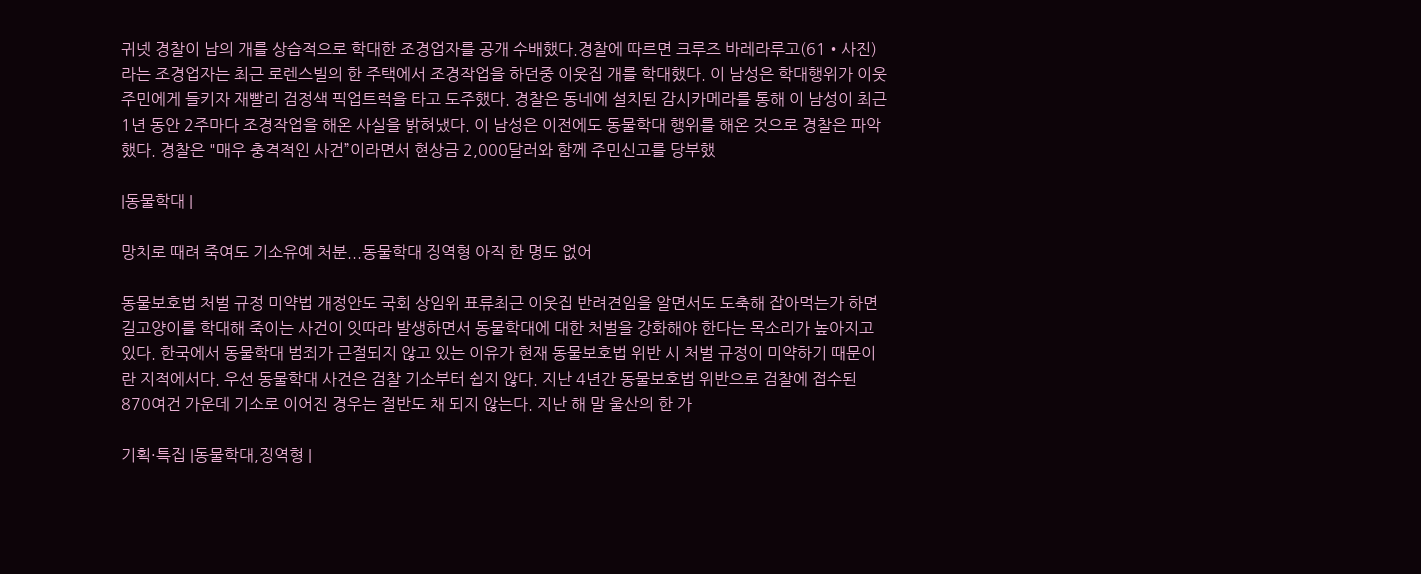귀넷 경찰이 남의 개를 상습적으로 학대한 조경업자를 공개 수배했다.경찰에 따르면 크루즈 바레라루고(61•사진)라는 조경업자는 최근 로렌스빌의 한 주택에서 조경작업을 하던중 이웃집 개를 학대했다. 이 남성은 학대행위가 이웃 주민에게 들키자 재빨리 검정색 픽업트럭을 타고 도주했다. 경찰은 동네에 설치된 감시카메라를 통해 이 남성이 최근 1년 동안 2주마다 조경작업을 해온 사실을 밝혀냈다. 이 남성은 이전에도 동물학대 행위를 해온 것으로 경찰은 파악했다. 경찰은 "매우 충격적인 사건”이라면서 현상금 2,000달러와 함께 주민신고를 당부했

|동물학대 |

망치로 때려 죽여도 기소유예 처분...동물학대 징역형 아직 한 명도 없어

동물보호법 처벌 규정 미약법 개정안도 국회 상임위 표류최근 이웃집 반려견임을 알면서도 도축해 잡아먹는가 하면 길고양이를 학대해 죽이는 사건이 잇따라 발생하면서 동물학대에 대한 처벌을 강화해야 한다는 목소리가 높아지고 있다. 한국에서 동물학대 범죄가 근절되지 않고 있는 이유가 현재 동물보호법 위반 시 처벌 규정이 미약하기 때문이란 지적에서다. 우선 동물학대 사건은 검찰 기소부터 쉽지 않다. 지난 4년간 동물보호법 위반으로 검찰에 접수된 870여건 가운데 기소로 이어진 경우는 절반도 채 되지 않는다. 지난 해 말 울산의 한 가

기획·특집 |동물학대,징역형 |